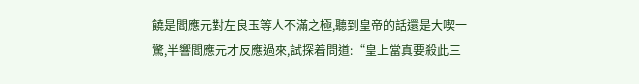饒是閻應元對左良玉等人不滿之極,聽到皇帝的話還是大喫一驚,半響閻應元才反應過來,試探着問道:“皇上當真要殺此三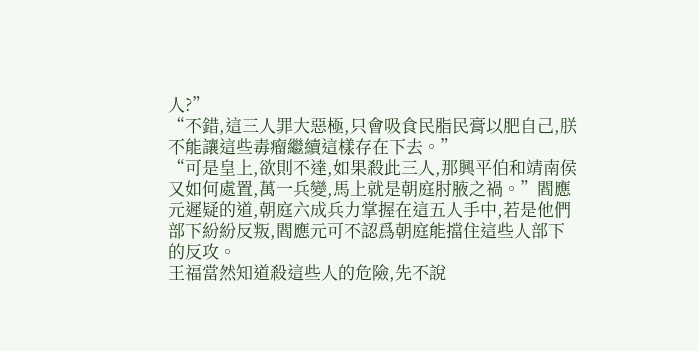人?”
“不錯,這三人罪大惡極,只會吸食民脂民膏以肥自己,朕不能讓這些毒瘤繼續這樣存在下去。”
“可是皇上,欲則不達,如果殺此三人,那興平伯和靖南侯又如何處置,萬一兵變,馬上就是朝庭肘腋之禍。”閻應元遲疑的道,朝庭六成兵力掌握在這五人手中,若是他們部下紛紛反叛,閻應元可不認爲朝庭能擋住這些人部下的反攻。
王福當然知道殺這些人的危險,先不說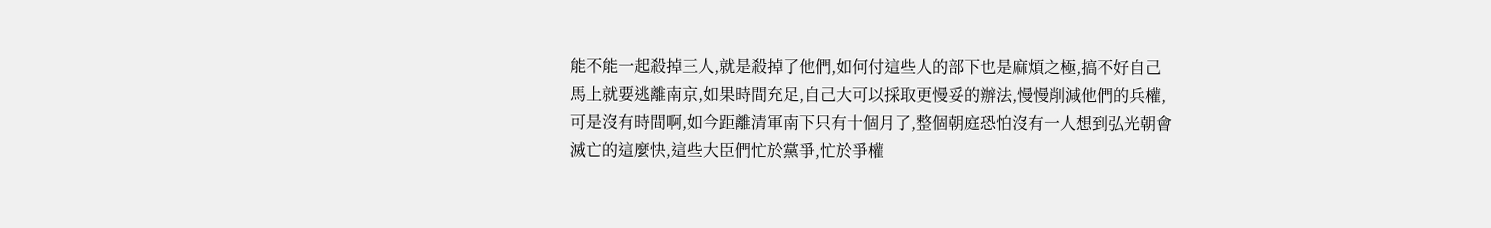能不能一起殺掉三人,就是殺掉了他們,如何付這些人的部下也是麻煩之極,搞不好自己馬上就要逃離南京,如果時間充足,自己大可以採取更慢妥的辦法,慢慢削減他們的兵權,可是沒有時間啊,如今距離清軍南下只有十個月了,整個朝庭恐怕沒有一人想到弘光朝會滅亡的這麼快,這些大臣們忙於黨爭,忙於爭權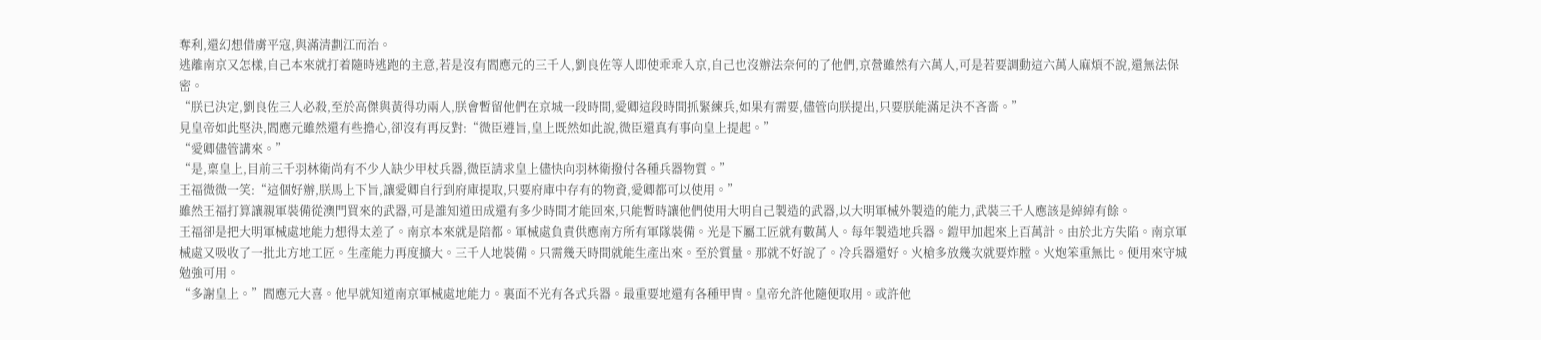奪利,還幻想借虜平寇,與滿清劃江而治。
逃離南京又怎樣,自己本來就打着隨時逃跑的主意,若是沒有閻應元的三千人,劉良佐等人即使乖乖入京,自己也沒辦法奈何的了他們,京營雖然有六萬人,可是若要調動這六萬人麻煩不說,還無法保密。
“朕已決定,劉良佐三人必殺,至於高傑與黃得功兩人,朕會暫留他們在京城一段時間,愛卿這段時間抓緊練兵,如果有需要,儘管向朕提出,只要朕能滿足決不吝嗇。”
見皇帝如此堅決,閻應元雖然還有些擔心,卻沒有再反對:“微臣遵旨,皇上既然如此說,微臣還真有事向皇上提起。”
“愛卿儘管講來。”
“是,稟皇上,目前三千羽林衛尚有不少人缺少甲杖兵器,微臣請求皇上儘快向羽林衛撥付各種兵器物質。”
王福微微一笑:“這個好辦,朕馬上下旨,讓愛卿自行到府庫提取,只要府庫中存有的物資,愛卿都可以使用。”
雖然王福打算讓親軍裝備從澳門買來的武器,可是誰知道田成還有多少時間才能回來,只能暫時讓他們使用大明自己製造的武器,以大明軍械外製造的能力,武裝三千人應該是綽綽有餘。
王福卻是把大明軍械處地能力想得太差了。南京本來就是陪都。軍械處負責供應南方所有軍隊裝備。光是下屬工匠就有數萬人。每年製造地兵器。鎧甲加起來上百萬計。由於北方失陷。南京軍械處又吸收了一批北方地工匠。生產能力再度擴大。三千人地裝備。只需幾天時間就能生產出來。至於質量。那就不好說了。冷兵器還好。火槍多放幾次就要炸膛。火炮笨重無比。便用來守城勉強可用。
“多謝皇上。”閻應元大喜。他早就知道南京軍械處地能力。裏面不光有各式兵器。最重要地還有各種甲冑。皇帝允許他隨便取用。或許他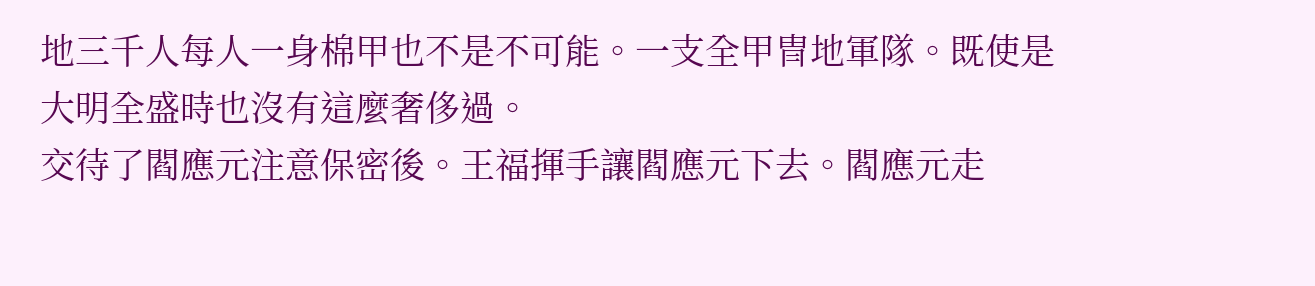地三千人每人一身棉甲也不是不可能。一支全甲冑地軍隊。既使是大明全盛時也沒有這麼奢侈過。
交待了閻應元注意保密後。王福揮手讓閻應元下去。閻應元走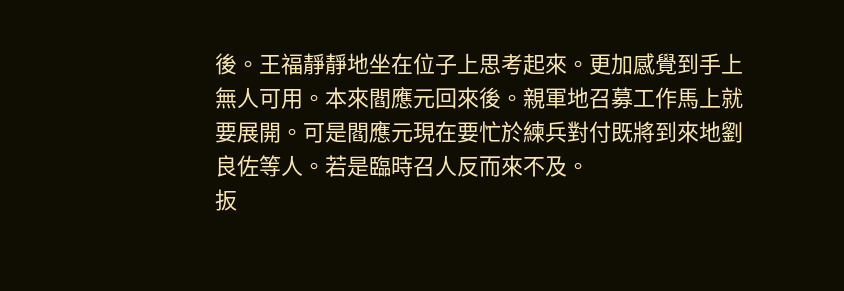後。王福靜靜地坐在位子上思考起來。更加感覺到手上無人可用。本來閻應元回來後。親軍地召募工作馬上就要展開。可是閻應元現在要忙於練兵對付既將到來地劉良佐等人。若是臨時召人反而來不及。
扳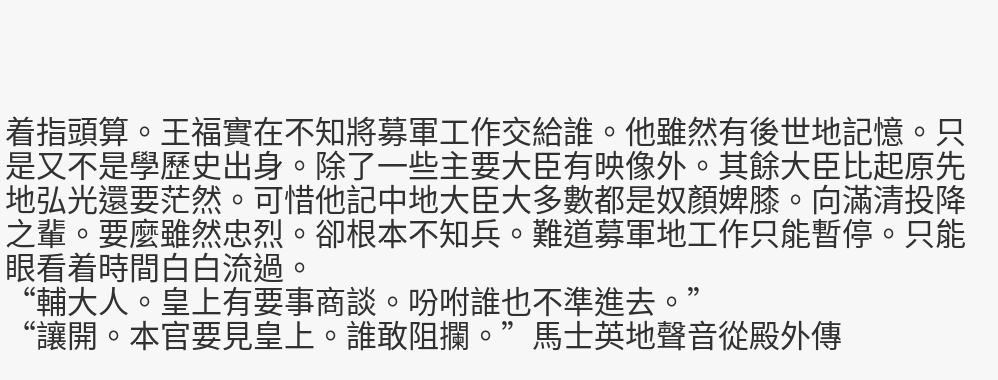着指頭算。王福實在不知將募軍工作交給誰。他雖然有後世地記憶。只是又不是學歷史出身。除了一些主要大臣有映像外。其餘大臣比起原先地弘光還要茫然。可惜他記中地大臣大多數都是奴顏婢膝。向滿清投降之輩。要麼雖然忠烈。卻根本不知兵。難道募軍地工作只能暫停。只能眼看着時間白白流過。
“輔大人。皇上有要事商談。吩咐誰也不準進去。”
“讓開。本官要見皇上。誰敢阻攔。”馬士英地聲音從殿外傳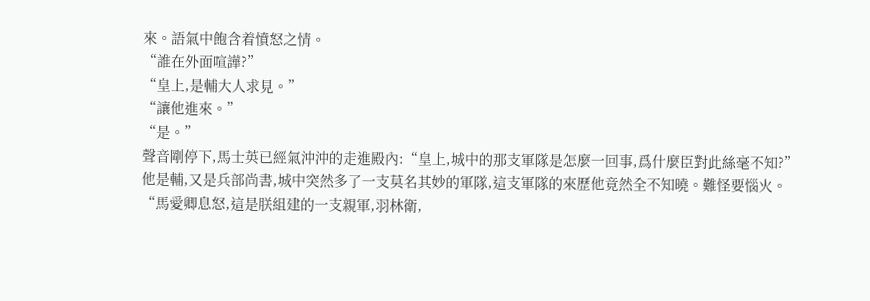來。語氣中飽含着憤怒之情。
“誰在外面喧譁?”
“皇上,是輔大人求見。”
“讓他進來。”
“是。”
聲音剛停下,馬士英已經氣沖沖的走進殿內:“皇上,城中的那支軍隊是怎麼一回事,爲什麼臣對此絲毫不知?”
他是輔,又是兵部尚書,城中突然多了一支莫名其妙的軍隊,這支軍隊的來歷他竟然全不知曉。難怪要惱火。
“馬愛卿息怒,這是朕組建的一支親軍,羽林衛,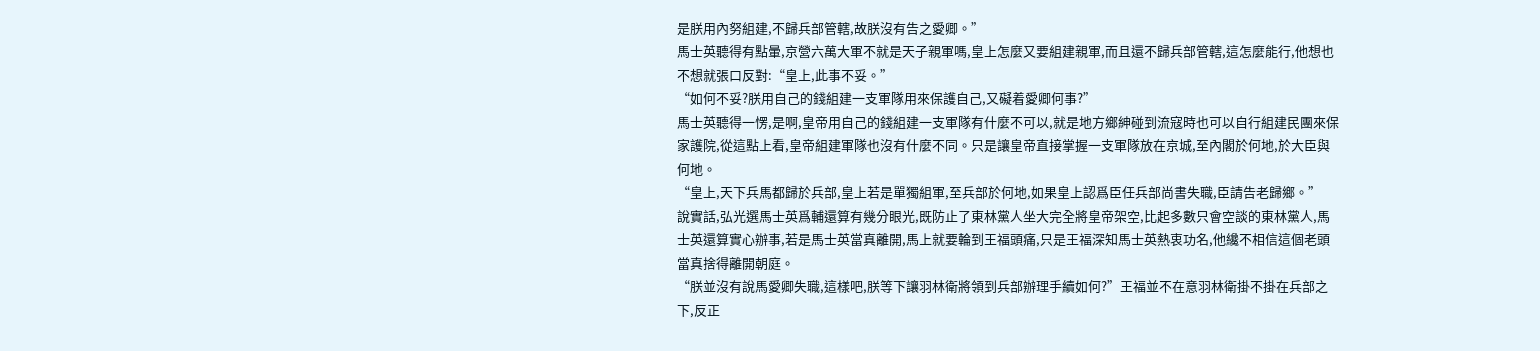是朕用內努組建,不歸兵部管轄,故朕沒有告之愛卿。”
馬士英聽得有點暈,京營六萬大軍不就是天子親軍嗎,皇上怎麼又要組建親軍,而且還不歸兵部管轄,這怎麼能行,他想也不想就張口反對:“皇上,此事不妥。”
“如何不妥?朕用自己的錢組建一支軍隊用來保護自己,又礙着愛卿何事?”
馬士英聽得一愣,是啊,皇帝用自己的錢組建一支軍隊有什麼不可以,就是地方鄉紳碰到流寇時也可以自行組建民團來保家護院,從這點上看,皇帝組建軍隊也沒有什麼不同。只是讓皇帝直接掌握一支軍隊放在京城,至內閣於何地,於大臣與何地。
“皇上,天下兵馬都歸於兵部,皇上若是單獨組軍,至兵部於何地,如果皇上認爲臣任兵部尚書失職,臣請告老歸鄉。”
說實話,弘光選馬士英爲輔還算有幾分眼光,既防止了東林黨人坐大完全將皇帝架空,比起多數只會空談的東林黨人,馬士英還算實心辦事,若是馬士英當真離開,馬上就要輪到王福頭痛,只是王福深知馬士英熱衷功名,他纔不相信這個老頭當真捨得離開朝庭。
“朕並沒有說馬愛卿失職,這樣吧,朕等下讓羽林衛將領到兵部辦理手續如何?”王福並不在意羽林衛掛不掛在兵部之下,反正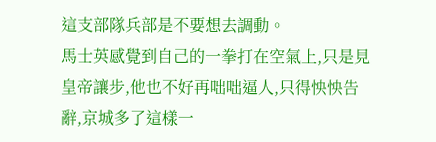這支部隊兵部是不要想去調動。
馬士英感覺到自己的一拳打在空氣上,只是見皇帝讓步,他也不好再咄咄逼人,只得怏怏告辭,京城多了這樣一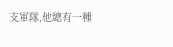支軍隊,他總有一種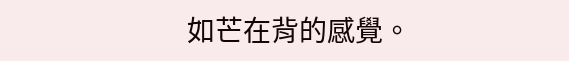如芒在背的感覺。